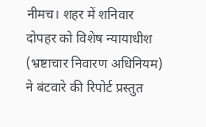नीमच। शहर में शनिवार दोपहर को विशेष न्यायाधीश (भ्रष्टाचार निवारण अधिनियम) ने बंटवारे की रिपोर्ट प्रस्तुत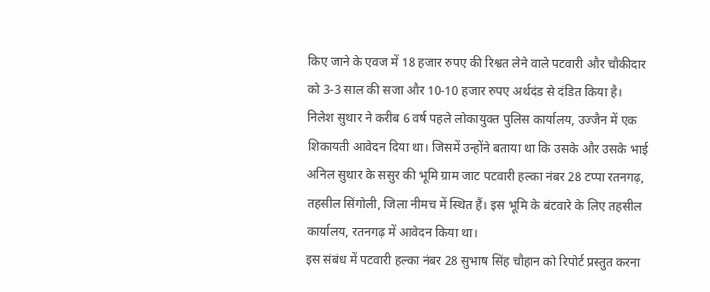किए जाने के एवज में 18 हजार रुपए की रिश्वत लेने वाले पटवारी और चौकीदार को 3-3 साल की सजा और 10-10 हजार रुपए अर्थदंड से दंडित किया है।
निलेश सुथार ने करीब 6 वर्ष पहले लोकायुक्त पुलिस कार्यालय, उज्जैन में एक शिकायती आवेदन दिया था। जिसमें उन्होंने बताया था कि उसके और उसके भाई अनिल सुथार के ससुर की भूमि ग्राम जाट पटवारी हल्का नंबर 28 टप्पा रतनगढ़, तहसील सिंगोली, जिला नीमच में स्थित हैं। इस भूमि के बंटवारे के लिए तहसील कार्यालय, रतनगढ़ में आवेदन किया था।
इस संबंध में पटवारी हल्का नंबर 28 सुभाष सिंह चौहान को रिपोर्ट प्रस्तुत करना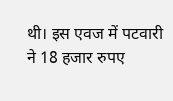थी। इस एवज में पटवारी ने 18 हजार रुपए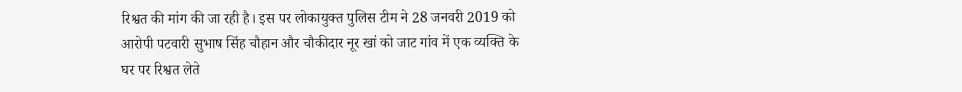रिश्वत की मांग की जा रही है। इस पर लोकायुक्त पुलिस टीम ने 28 जनवरी 2019 को आरोपी पटवारी सुभाष सिंह चौहान और चौकीदार नूर खां को जाट गांव में एक व्यक्ति के घर पर रिश्वत लेते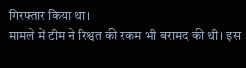गिरफ्तार किया था।
मामले में टीम ने रिश्वत की रकम भी बरामद की थी। इस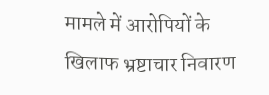मामले में आरोपियों के खिलाफ भ्रष्टाचार निवारण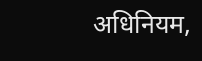अधिनियम,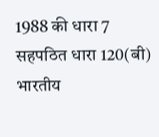1988 की धारा 7 सहपठित धारा 120(बी) भारतीय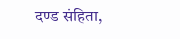दण्ड संहिता,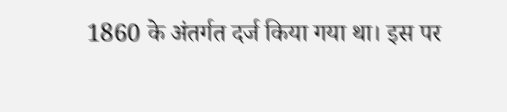1860 के अंतर्गत दर्ज किया गया था। इस पर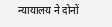न्यायालय ने दोनों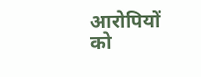आरोपियों को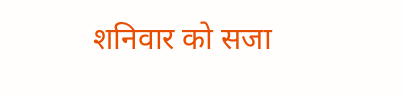शनिवार को सजा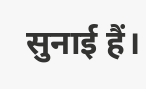सुनाई हैं।